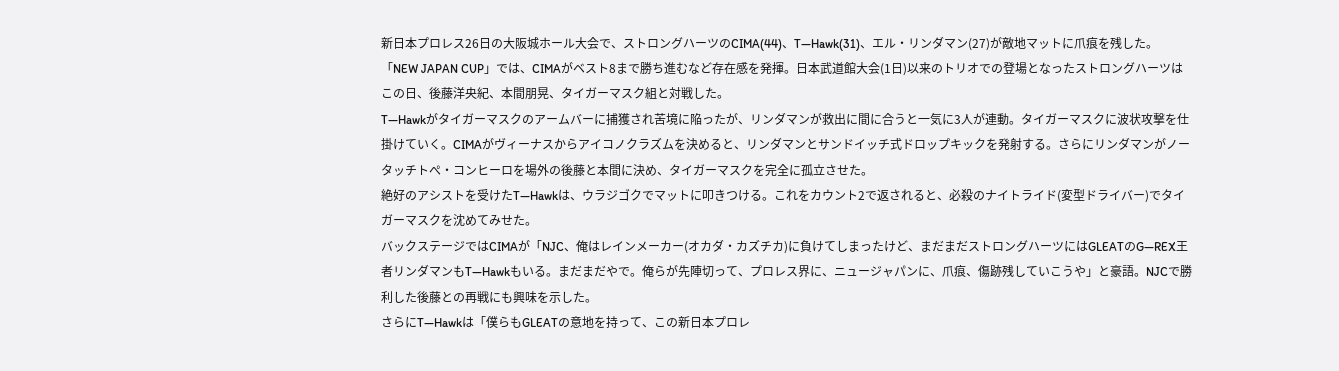新日本プロレス26日の大阪城ホール大会で、ストロングハーツのCIMA(44)、T―Hawk(31)、エル・リンダマン(27)が敵地マットに爪痕を残した。
「NEW JAPAN CUP」では、CIMAがベスト8まで勝ち進むなど存在感を発揮。日本武道館大会(1日)以来のトリオでの登場となったストロングハーツはこの日、後藤洋央紀、本間朋晃、タイガーマスク組と対戦した。
T―Hawkがタイガーマスクのアームバーに捕獲され苦境に陥ったが、リンダマンが救出に間に合うと一気に3人が連動。タイガーマスクに波状攻撃を仕掛けていく。CIMAがヴィーナスからアイコノクラズムを決めると、リンダマンとサンドイッチ式ドロップキックを発射する。さらにリンダマンがノータッチトぺ・コンヒーロを場外の後藤と本間に決め、タイガーマスクを完全に孤立させた。
絶好のアシストを受けたT―Hawkは、ウラジゴクでマットに叩きつける。これをカウント2で返されると、必殺のナイトライド(変型ドライバー)でタイガーマスクを沈めてみせた。
バックステージではCIMAが「NJC、俺はレインメーカー(オカダ・カズチカ)に負けてしまったけど、まだまだストロングハーツにはGLEATのG―REX王者リンダマンもT―Hawkもいる。まだまだやで。俺らが先陣切って、プロレス界に、ニュージャパンに、爪痕、傷跡残していこうや」と豪語。NJCで勝利した後藤との再戦にも興味を示した。
さらにT―Hawkは「僕らもGLEATの意地を持って、この新日本プロレ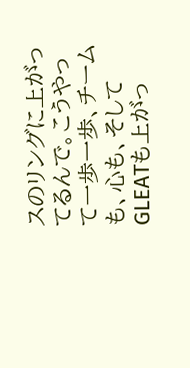スのリングに上がってるんで。こうやって一歩一歩、チームも、心も、そしてGLEATも上がっ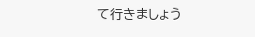て行きましょう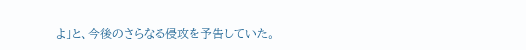よ」と、今後のさらなる侵攻を予告していた。